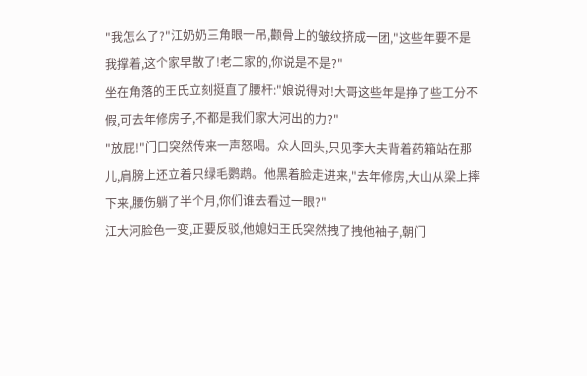"我怎么了?"江奶奶三角眼一吊,颧骨上的皱纹挤成一团,"这些年要不是我撑着,这个家早散了!老二家的,你说是不是?"
坐在角落的王氏立刻挺直了腰杆:"娘说得对!大哥这些年是挣了些工分不假,可去年修房子,不都是我们家大河出的力?"
"放屁!"门口突然传来一声怒喝。众人回头,只见李大夫背着药箱站在那儿,肩膀上还立着只绿毛鹦鹉。他黑着脸走进来,"去年修房,大山从梁上摔下来,腰伤躺了半个月,你们谁去看过一眼?"
江大河脸色一变,正要反驳,他媳妇王氏突然拽了拽他袖子,朝门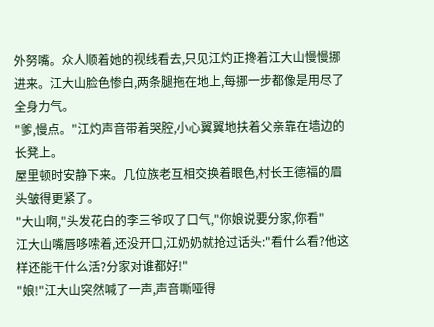外努嘴。众人顺着她的视线看去,只见江灼正搀着江大山慢慢挪进来。江大山脸色惨白,两条腿拖在地上,每挪一步都像是用尽了全身力气。
"爹,慢点。"江灼声音带着哭腔,小心翼翼地扶着父亲靠在墙边的长凳上。
屋里顿时安静下来。几位族老互相交换着眼色,村长王德福的眉头皱得更紧了。
"大山啊,"头发花白的李三爷叹了口气,"你娘说要分家,你看"
江大山嘴唇哆嗦着,还没开口,江奶奶就抢过话头:"看什么看?他这样还能干什么活?分家对谁都好!"
"娘!"江大山突然喊了一声,声音嘶哑得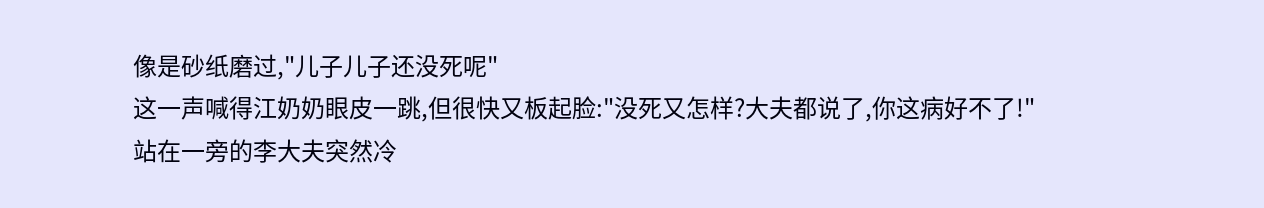像是砂纸磨过,"儿子儿子还没死呢"
这一声喊得江奶奶眼皮一跳,但很快又板起脸:"没死又怎样?大夫都说了,你这病好不了!"
站在一旁的李大夫突然冷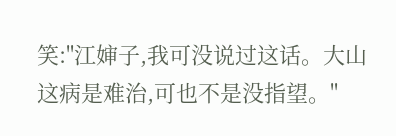笑:"江婶子,我可没说过这话。大山这病是难治,可也不是没指望。"